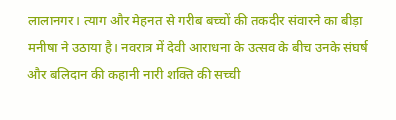लालानगर। त्याग और मेहनत से गरीब बच्चों की तकदीर संवारने का बीड़ा मनीषा ने उठाया है। नवरात्र में देवी आराधना के उत्सव के बीच उनके संघर्ष और बलिदान की कहानी नारी शक्ति की सच्ची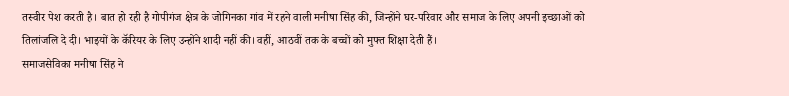तस्वीर पेश करती है। बात हो रही है गोपीगंज क्षेत्र के जोगिनका गांव में रहने वाली मनीषा सिंह की, जिन्होंने घर-परिवार और समाज के लिए अपनी इच्छाओं को तिलांजलि दे दी। भाइयों के कॅरियर के लिए उन्होंने शादी नहीं की। वहीं, आठवीं तक के बच्चों को मुफ्त शिक्षा देती हैं।
समाजसेविका मनीषा सिंह ने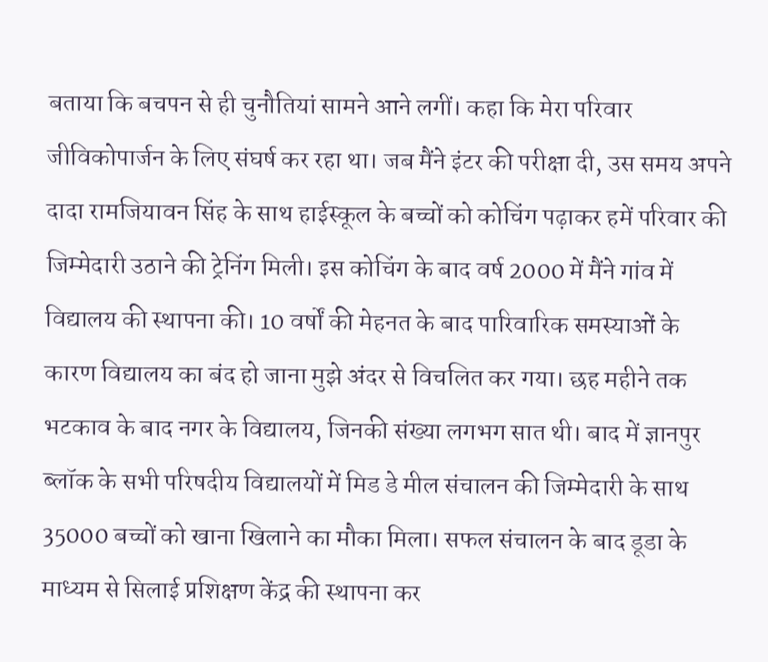बताया कि बचपन से ही चुनौतियां सामने आने लगीं। कहा कि मेरा परिवार जीविकोपार्जन के लिए संघर्ष कर रहा था। जब मैंने इंटर की परीक्षा दी, उस समय अपने दादा रामजियावन सिंह के साथ हाईस्कूल के बच्चों को कोचिंग पढ़ाकर हमें परिवार की जिम्मेदारी उठाने की ट्रेनिंग मिली। इस कोचिंग के बाद वर्ष 2000 में मैंने गांव में विद्यालय की स्थापना की। 10 वर्षों की मेहनत के बाद पारिवारिक समस्याओं के कारण विद्यालय का बंद हो जाना मुझे अंदर से विचलित कर गया। छह महीने तक भटकाव के बाद नगर के विद्यालय, जिनकी संख्या लगभग सात थी। बाद में ज्ञानपुर ब्लॉक के सभी परिषदीय विद्यालयों में मिड डे मील संचालन की जिम्मेदारी के साथ 35000 बच्चों को खाना खिलाने का मौका मिला। सफल संचालन के बाद डूडा के माध्यम से सिलाई प्रशिक्षण केंद्र की स्थापना कर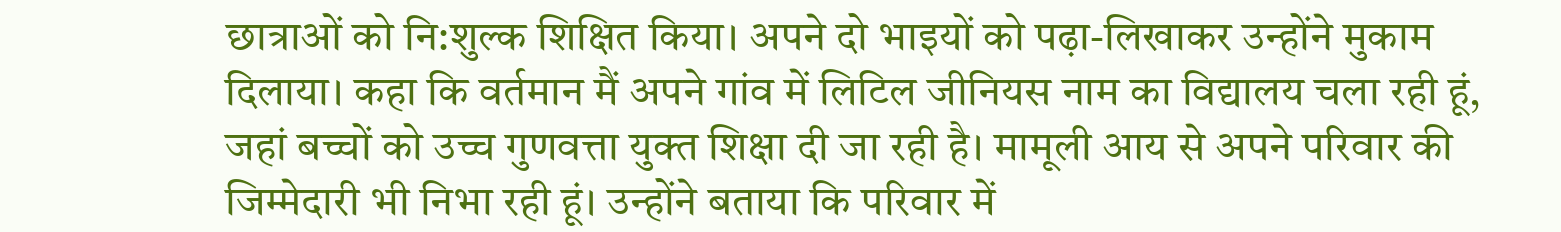छात्राओं को नि:शुल्क शिक्षित किया। अपने दो भाइयों को पढ़ा-लिखाकर उन्होंने मुकाम दिलाया। कहा कि वर्तमान मैं अपने गांव में लिटिल जीनियस नाम का विद्यालय चला रही हूं, जहां बच्चों को उच्च गुणवत्ता युक्त शिक्षा दी जा रही है। मामूली आय से अपने परिवार की जिम्मेदारी भी निभा रही हूं। उन्होंने बताया कि परिवार में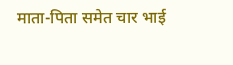माता-पिता समेत चार भाई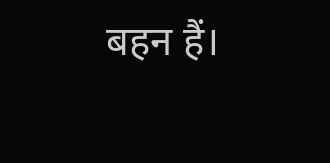बहन हैं।